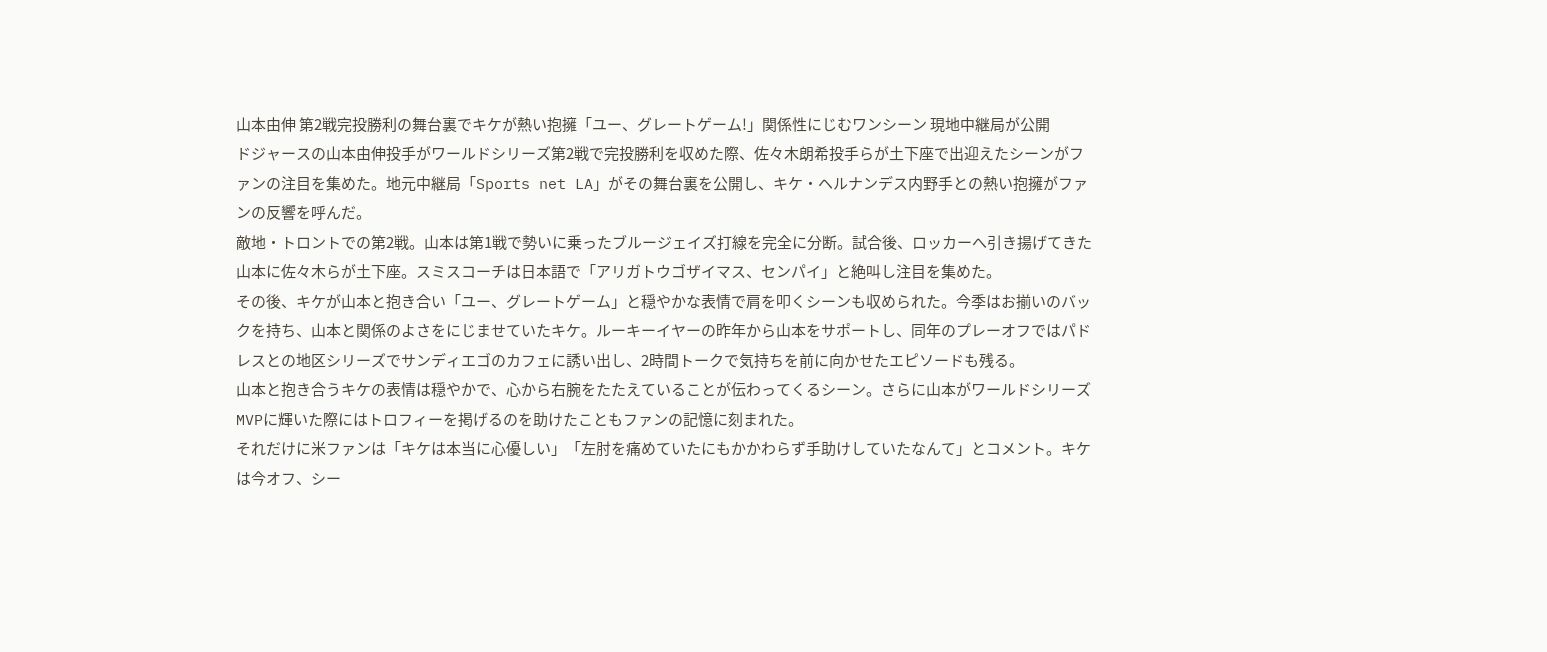山本由伸 第2戦完投勝利の舞台裏でキケが熱い抱擁「ユー、グレートゲーム!」関係性にじむワンシーン 現地中継局が公開
ドジャースの山本由伸投手がワールドシリーズ第2戦で完投勝利を収めた際、佐々木朗希投手らが土下座で出迎えたシーンがファンの注目を集めた。地元中継局「Sports net LA」がその舞台裏を公開し、キケ・ヘルナンデス内野手との熱い抱擁がファンの反響を呼んだ。
敵地・トロントでの第2戦。山本は第1戦で勢いに乗ったブルージェイズ打線を完全に分断。試合後、ロッカーへ引き揚げてきた山本に佐々木らが土下座。スミスコーチは日本語で「アリガトウゴザイマス、センパイ」と絶叫し注目を集めた。
その後、キケが山本と抱き合い「ユー、グレートゲーム」と穏やかな表情で肩を叩くシーンも収められた。今季はお揃いのバックを持ち、山本と関係のよさをにじませていたキケ。ルーキーイヤーの昨年から山本をサポートし、同年のプレーオフではパドレスとの地区シリーズでサンディエゴのカフェに誘い出し、2時間トークで気持ちを前に向かせたエピソードも残る。
山本と抱き合うキケの表情は穏やかで、心から右腕をたたえていることが伝わってくるシーン。さらに山本がワールドシリーズMVPに輝いた際にはトロフィーを掲げるのを助けたこともファンの記憶に刻まれた。
それだけに米ファンは「キケは本当に心優しい」「左肘を痛めていたにもかかわらず手助けしていたなんて」とコメント。キケは今オフ、シー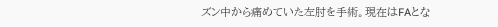ズン中から痛めていた左肘を手術。現在はFAとな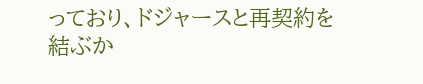っており、ドジャースと再契約を結ぶか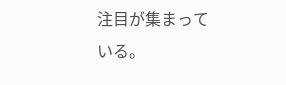注目が集まっている。